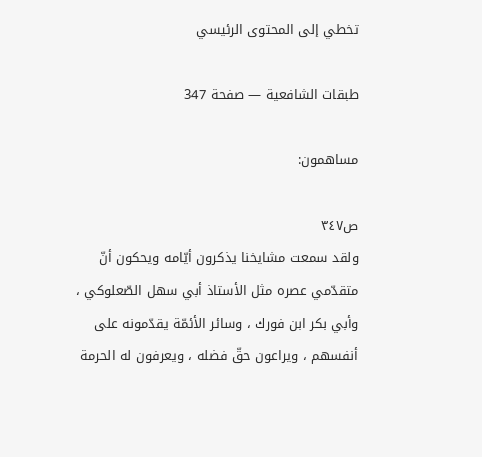تخطي إلى المحتوى الرئيسي

طبقات الشافعية — صفحة 347

مساهمون:

ص٣٤٧
ولقد سمعت مشايخنا يذكرون أيّامه ويحكون أنّ متقدّمي عصره مثل الأستاذ أبي سهل الصّعلوكي ، وأبي بكر ابن فورك ، وسائر الأئمّة يقدّمونه على أنفسهم ، ويراعون حقّ فضله ، ويعرفون له الحرمة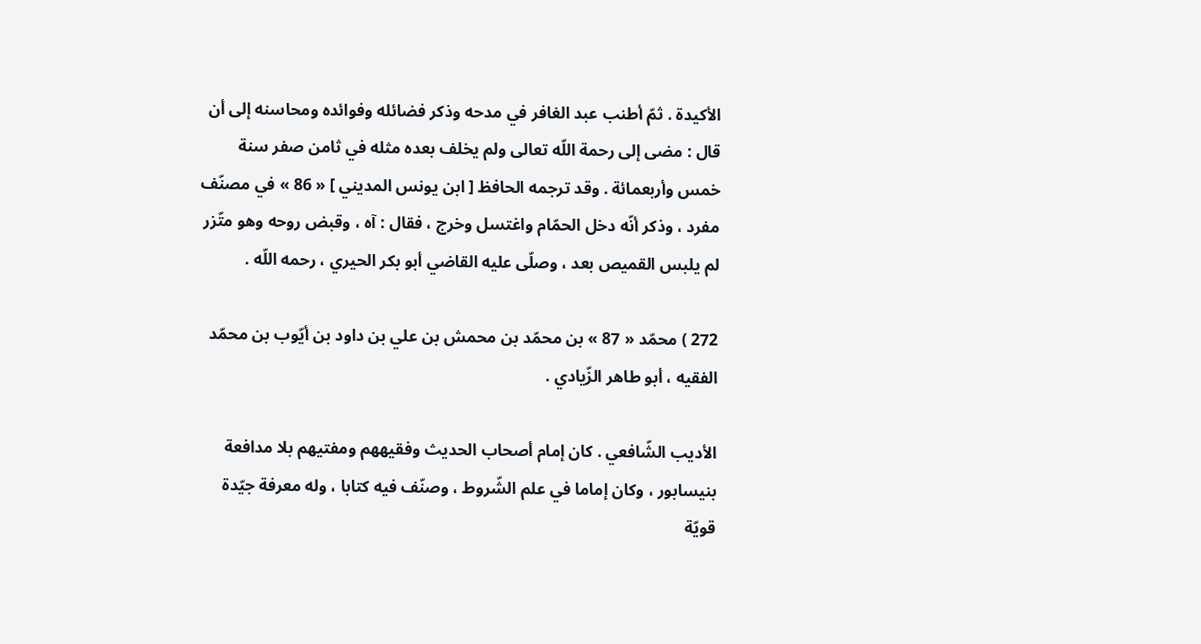الأكيدة . ثمّ أطنب عبد الغافر في مدحه وذكر فضائله وفوائده ومحاسنه إلى أن قال : مضى إلى رحمة اللّه تعالى ولم يخلف بعده مثله في ثامن صفر سنة خمس وأربعمائة . وقد ترجمه الحافظ [ ابن يونس المديني ] « 86 » في مصنّف مفرد ، وذكر أنّه دخل الحمّام واغتسل وخرج ، فقال : آه ، وقبض روحه وهو متّزر لم يلبس القميص بعد ، وصلّى عليه القاضي أبو بكر الحيري ، رحمه اللّه .

272 ) محمّد « 87 » بن محمّد بن محمش بن علي بن داود بن أيّوب بن محمّد الفقيه ، أبو طاهر الزّيادي .

الأديب الشّافعي . كان إمام أصحاب الحديث وفقيههم ومفتيهم بلا مدافعة بنيسابور ، وكان إماما في علم الشّروط ، وصنّف فيه كتابا ، وله معرفة جيّدة قويّة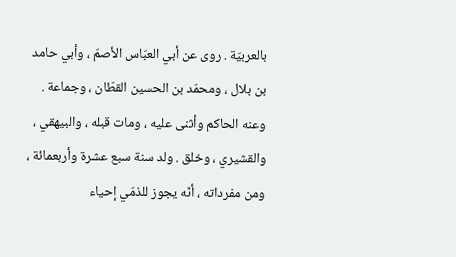بالعربيّة . روى عن أبي العبّاس الأصمّ ، وأبي حامد بن بلال ، ومحمّد بن الحسين القطّان ، وجماعة . وعنه الحاكم وأثنى عليه ، ومات قبله ، والبيهقي ، والقشيري ، وخلق . ولد سنة سبع عشرة وأربعمائة ، ومن مفرداته ، أنّه يجوز للذمّي إحياء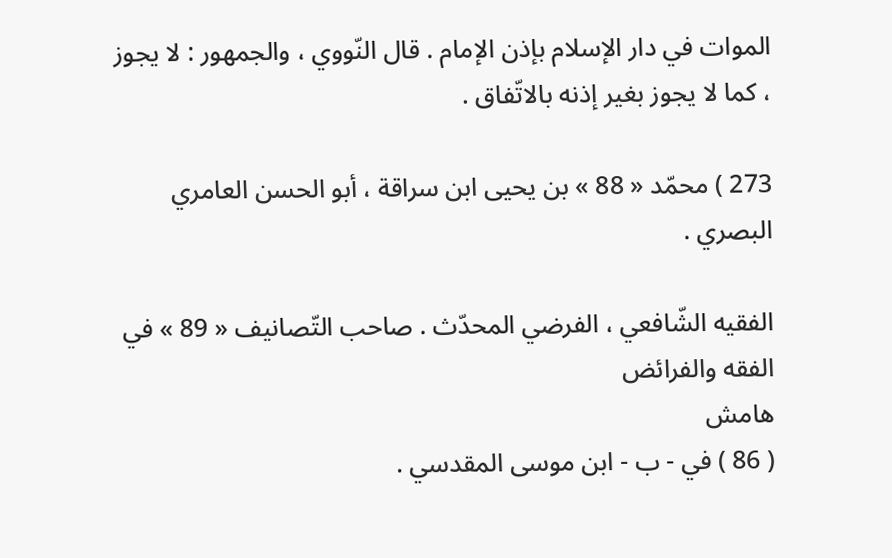الموات في دار الإسلام بإذن الإمام . قال النّووي ، والجمهور : لا يجوز ، كما لا يجوز بغير إذنه بالاتّفاق .

273 ) محمّد « 88 » بن يحيى ابن سراقة ، أبو الحسن العامري البصري .

الفقيه الشّافعي ، الفرضي المحدّث . صاحب التّصانيف « 89 » في الفقه والفرائض
هامش
( 86 ) في - ب - ابن موسى المقدسي .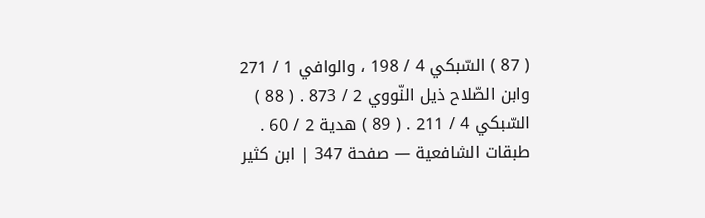( 87 ) السّبكي 4 / 198 ، والوافي 1 / 271 وابن الصّلاح ذيل النّووي 2 / 873 . ( 88 ) السّبكي 4 / 211 . ( 89 ) هدية 2 / 60 .
طبقات الشافعية — صفحة 347 | ابن كثير